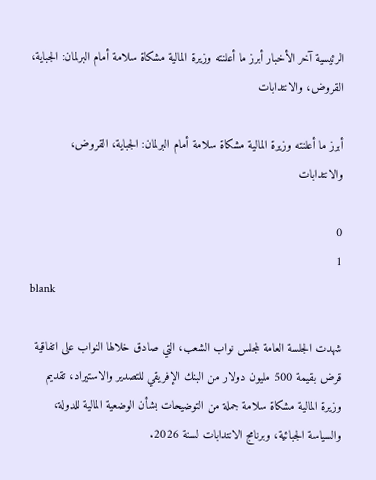الرئيسية آخر الأخبار أبرز ما أعلنته وزيرة المالية مشكاة سلامة أمام البرلمان: الجباية، القروض، والانتدابات

أبرز ما أعلنته وزيرة المالية مشكاة سلامة أمام البرلمان: الجباية، القروض، والانتدابات

0
1
blank

شهدت الجلسة العامة لمجلس نواب الشعب، التي صادق خلالها النواب على اتفاقية قرض بقيمة 500 مليون دولار من البنك الإفريقي للتصدير والاستيراد، تقديم وزيرة المالية مشكاة سلامة جملة من التوضيحات بشأن الوضعية المالية للدولة، والسياسة الجبائية، وبرنامج الانتدابات لسنة 2026.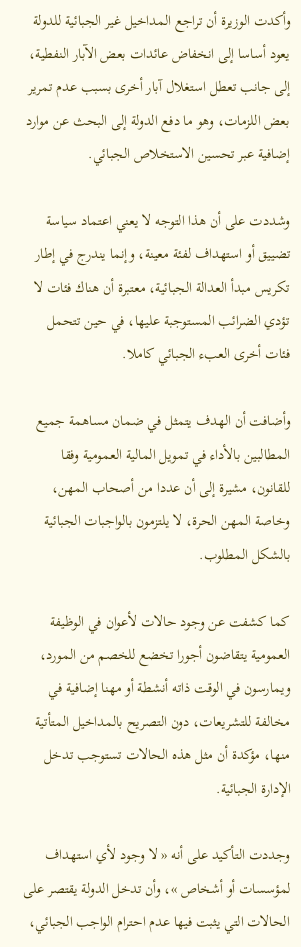وأكدت الوزيرة أن تراجع المداخيل غير الجبائية للدولة يعود أساسا إلى انخفاض عائدات بعض الآبار النفطية، إلى جانب تعطل استغلال آبار أخرى بسبب عدم تمرير بعض اللزمات، وهو ما دفع الدولة إلى البحث عن موارد إضافية عبر تحسين الاستخلاص الجبائي.

وشددت على أن هذا التوجه لا يعني اعتماد سياسة تضييق أو استهداف لفئة معينة، وإنما يندرج في إطار تكريس مبدأ العدالة الجبائية، معتبرة أن هناك فئات لا تؤدي الضرائب المستوجبة عليها، في حين تتحمل فئات أخرى العبء الجبائي كاملا.

وأضافت أن الهدف يتمثل في ضمان مساهمة جميع المطالبين بالأداء في تمويل المالية العمومية وفقا للقانون، مشيرة إلى أن عددا من أصحاب المهن، وخاصة المهن الحرة، لا يلتزمون بالواجبات الجبائية بالشكل المطلوب.

كما كشفت عن وجود حالات لأعوان في الوظيفة العمومية يتقاضون أجورا تخضع للخصم من المورد، ويمارسون في الوقت ذاته أنشطة أو مهنا إضافية في مخالفة للتشريعات، دون التصريح بالمداخيل المتأتية منها، مؤكدة أن مثل هذه الحالات تستوجب تدخل الإدارة الجبائية.

وجددت التأكيد على أنه « لا وجود لأي استهداف لمؤسسات أو أشخاص »، وأن تدخل الدولة يقتصر على الحالات التي يثبت فيها عدم احترام الواجب الجبائي،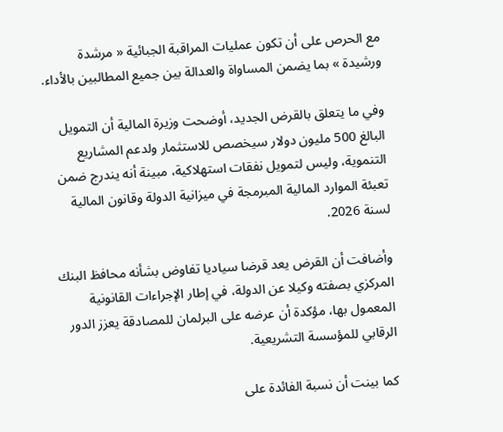مع الحرص على أن تكون عمليات المراقبة الجبائية « مرشدة ورشيدة » بما يضمن المساواة والعدالة بين جميع المطالبين بالأداء.

وفي ما يتعلق بالقرض الجديد، أوضحت وزيرة المالية أن التمويل البالغ 500 مليون دولار سيخصص للاستثمار ولدعم المشاريع التنموية، وليس لتمويل نفقات استهلاكية، مبينة أنه يندرج ضمن تعبئة الموارد المالية المبرمجة في ميزانية الدولة وقانون المالية لسنة 2026.

وأضافت أن القرض يعد قرضا سياديا تفاوض بشأنه محافظ البنك المركزي بصفته وكيلا عن الدولة، في إطار الإجراءات القانونية المعمول بها، مؤكدة أن عرضه على البرلمان للمصادقة يعزز الدور الرقابي للمؤسسة التشريعية.

كما بينت أن نسبة الفائدة على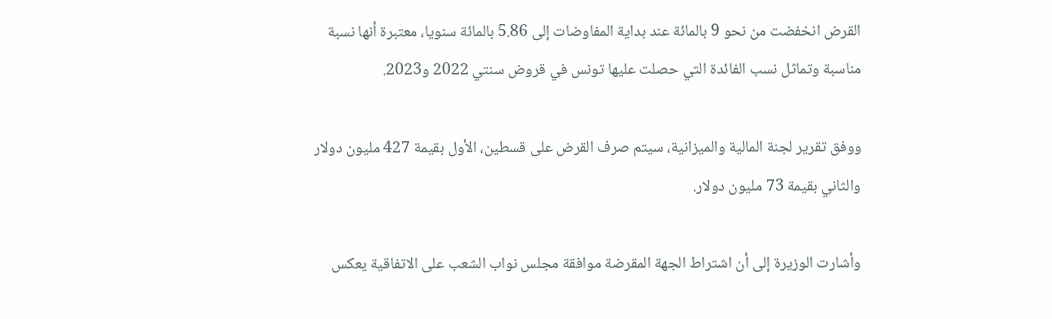القرض انخفضت من نحو 9 بالمائة عند بداية المفاوضات إلى 5.86 بالمائة سنويا، معتبرة أنها نسبة مناسبة وتماثل نسب الفائدة التي حصلت عليها تونس في قروض سنتي 2022 و2023.

ووفق تقرير لجنة المالية والميزانية، سيتم صرف القرض على قسطين، الأول بقيمة 427 مليون دولار والثاني بقيمة 73 مليون دولار.

وأشارت الوزيرة إلى أن اشتراط الجهة المقرضة موافقة مجلس نواب الشعب على الاتفاقية يعكس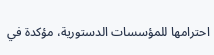احترامها للمؤسسات الدستورية، مؤكدة في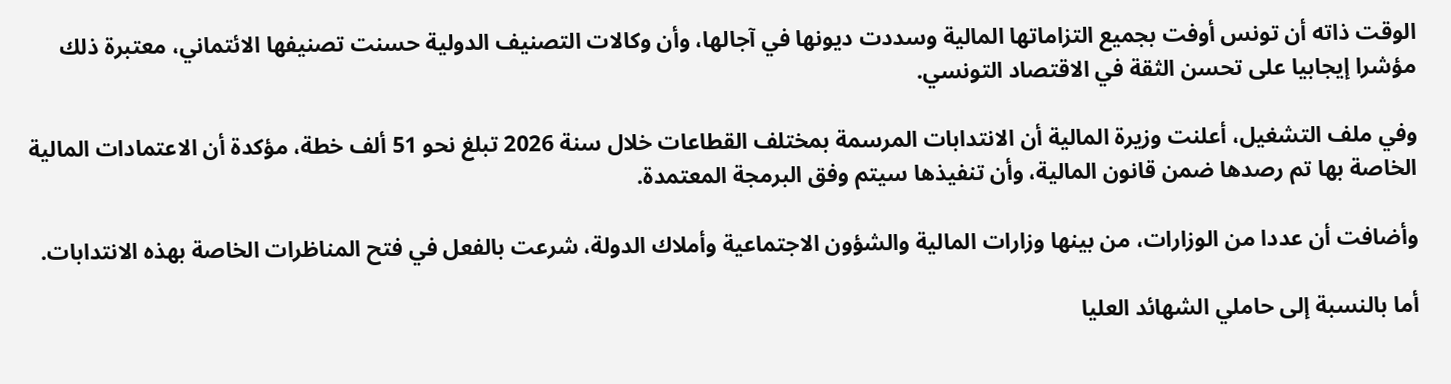الوقت ذاته أن تونس أوفت بجميع التزاماتها المالية وسددت ديونها في آجالها، وأن وكالات التصنيف الدولية حسنت تصنيفها الائتماني، معتبرة ذلك مؤشرا إيجابيا على تحسن الثقة في الاقتصاد التونسي.

وفي ملف التشغيل، أعلنت وزيرة المالية أن الانتدابات المرسمة بمختلف القطاعات خلال سنة 2026 تبلغ نحو 51 ألف خطة، مؤكدة أن الاعتمادات المالية الخاصة بها تم رصدها ضمن قانون المالية، وأن تنفيذها سيتم وفق البرمجة المعتمدة.

وأضافت أن عددا من الوزارات، من بينها وزارات المالية والشؤون الاجتماعية وأملاك الدولة، شرعت بالفعل في فتح المناظرات الخاصة بهذه الانتدابات.

أما بالنسبة إلى حاملي الشهائد العليا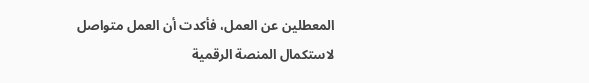المعطلين عن العمل، فأكدت أن العمل متواصل لاستكمال المنصة الرقمية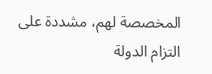المخصصة لهم، مشددة على التزام الدولة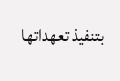بتنفيذ تعهداتها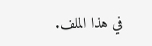في هذا الملف.